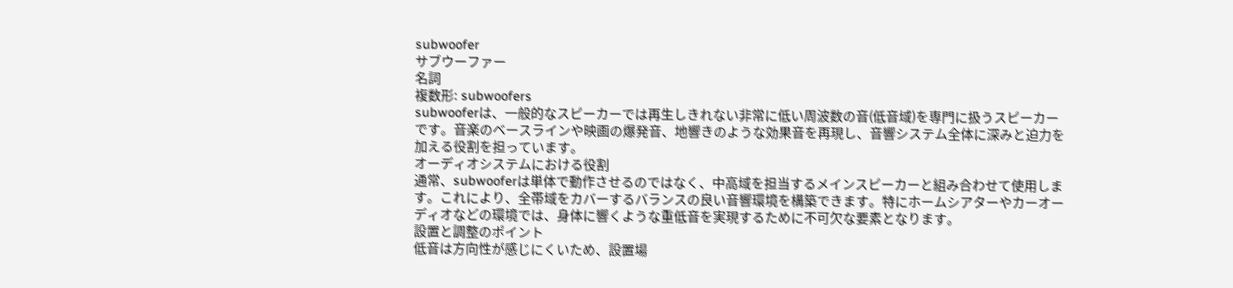subwoofer
サブウーファー
名詞
複数形: subwoofers
subwooferは、一般的なスピーカーでは再生しきれない非常に低い周波数の音(低音域)を専門に扱うスピーカーです。音楽のベースラインや映画の爆発音、地響きのような効果音を再現し、音響システム全体に深みと迫力を加える役割を担っています。
オーディオシステムにおける役割
通常、subwooferは単体で動作させるのではなく、中高域を担当するメインスピーカーと組み合わせて使用します。これにより、全帯域をカバーするバランスの良い音響環境を構築できます。特にホームシアターやカーオーディオなどの環境では、身体に響くような重低音を実現するために不可欠な要素となります。
設置と調整のポイント
低音は方向性が感じにくいため、設置場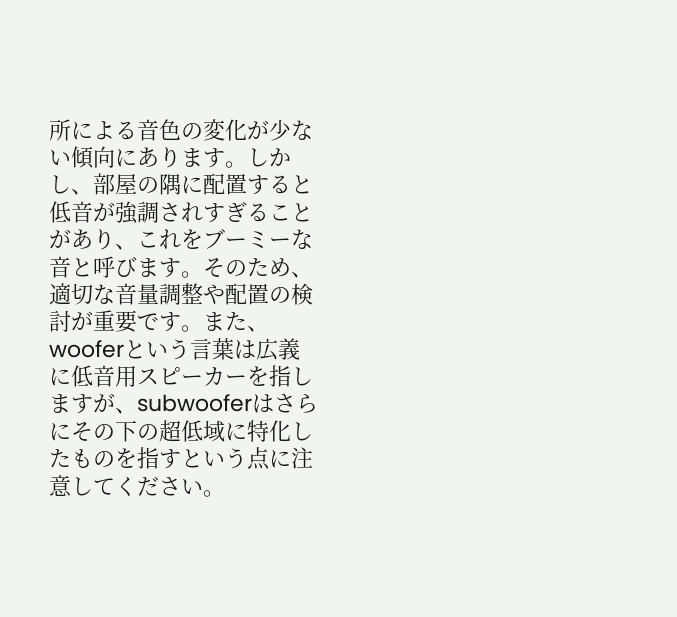所による音色の変化が少ない傾向にあります。しかし、部屋の隅に配置すると低音が強調されすぎることがあり、これをブーミーな音と呼びます。そのため、適切な音量調整や配置の検討が重要です。また、wooferという言葉は広義に低音用スピーカーを指しますが、subwooferはさらにその下の超低域に特化したものを指すという点に注意してください。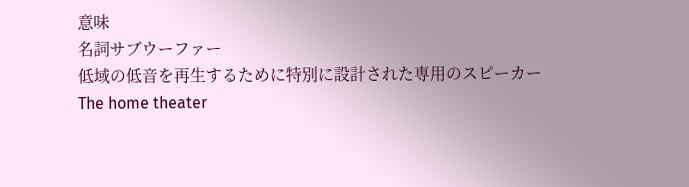意味
名詞サブウーファー
低域の低音を再生するために特別に設計された専用のスピーカー
The home theater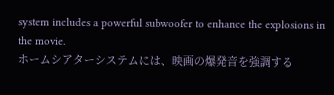system includes a powerful subwoofer to enhance the explosions in the movie.
ホームシアターシステムには、映画の爆発音を強調する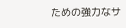ための強力なサ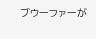ブウーファーが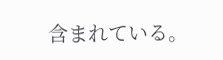含まれている。